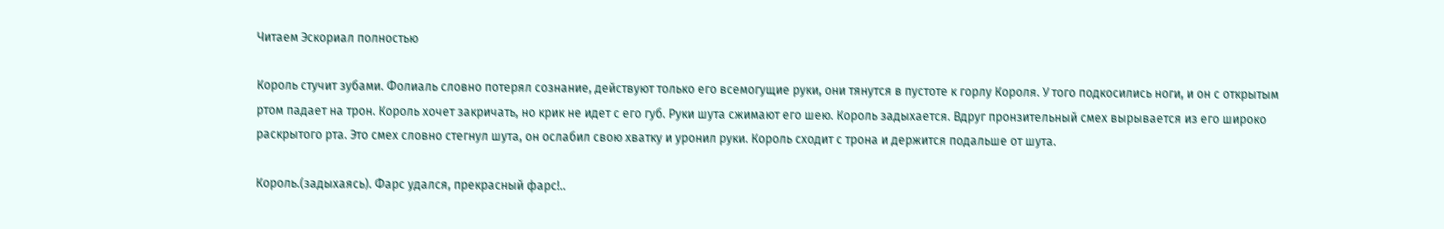Читаем Эскориал полностью

Король стучит зубами. Фолиаль словно потерял сознание, действуют только его всемогущие руки, они тянутся в пустоте к горлу Короля. У того подкосились ноги, и он с открытым ртом падает на трон. Король хочет закричать, но крик не идет с его губ. Руки шута сжимают его шею. Король задыхается. Вдруг пронзительный смех вырывается из его широко раскрытого рта. Это смех словно стегнул шута, он ослабил свою хватку и уронил руки. Король сходит с трона и держится подальше от шута.

Король.(задыхаясь). Фарс удался, прекрасный фарс!..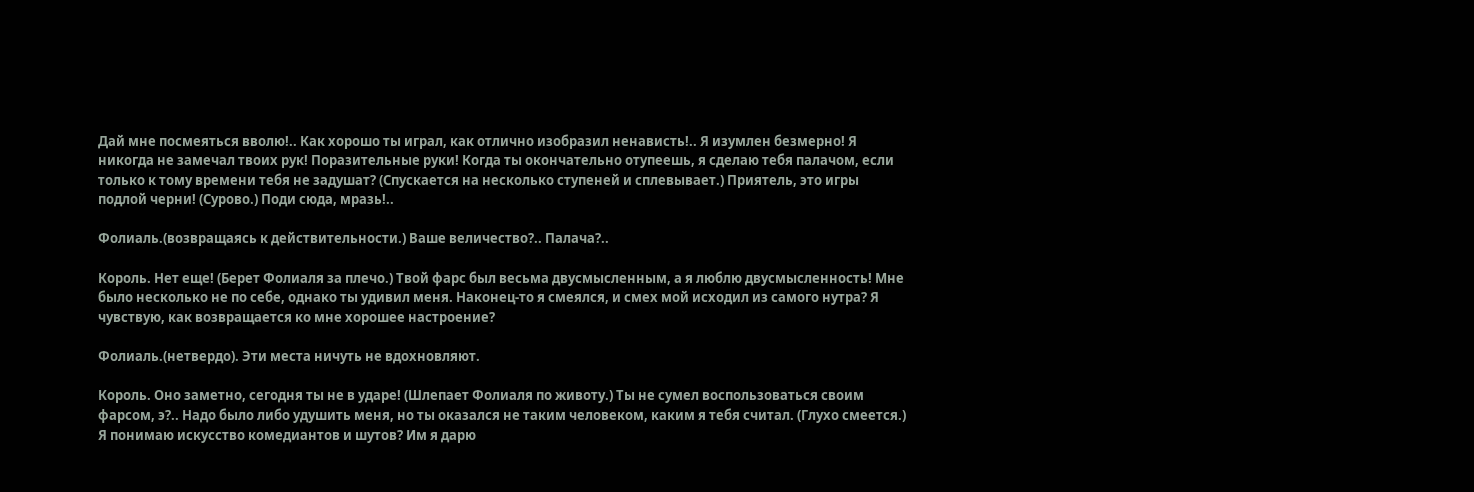Дай мне посмеяться вволю!.. Как хорошо ты играл, как отлично изобразил ненависть!.. Я изумлен безмерно! Я никогда не замечал твоих рук! Поразительные руки! Когда ты окончательно отупеешь, я сделаю тебя палачом, если только к тому времени тебя не задушат? (Спускается на несколько ступеней и сплевывает.) Приятель, это игры подлой черни! (Сурово.) Поди сюда, мразь!..

Фолиаль.(возвращаясь к действительности.) Ваше величество?.. Палача?..

Король. Нет еще! (Берет Фолиаля за плечо.) Твой фарс был весьма двусмысленным, а я люблю двусмысленность! Мне было несколько не по себе, однако ты удивил меня. Наконец-то я смеялся, и смех мой исходил из самого нутра? Я чувствую, как возвращается ко мне хорошее настроение?

Фолиаль.(нетвердо). Эти места ничуть не вдохновляют.

Король. Оно заметно, сегодня ты не в ударе! (Шлепает Фолиаля по животу.) Ты не сумел воспользоваться своим фарсом, э?.. Надо было либо удушить меня, но ты оказался не таким человеком, каким я тебя считал. (Глухо смеется.) Я понимаю искусство комедиантов и шутов? Им я дарю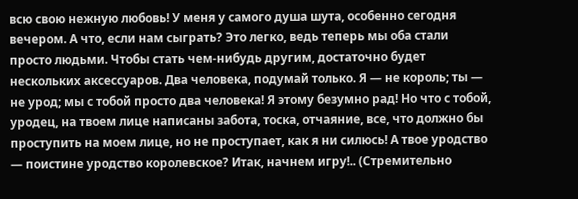всю свою нежную любовь! У меня у самого душа шута, особенно сегодня вечером. А что, если нам сыграть? Это легко, ведь теперь мы оба стали просто людьми. Чтобы стать чем-нибудь другим, достаточно будет нескольких аксессуаров. Два человека, подумай только. Я — не король; ты — не урод; мы с тобой просто два человека! Я этому безумно рад! Но что с тобой, уродец, на твоем лице написаны забота, тоска, отчаяние, все, что должно бы проступить на моем лице, но не проступает, как я ни силюсь! А твое уродство — поистине уродство королевское? Итак, начнем игру!.. (Стремительно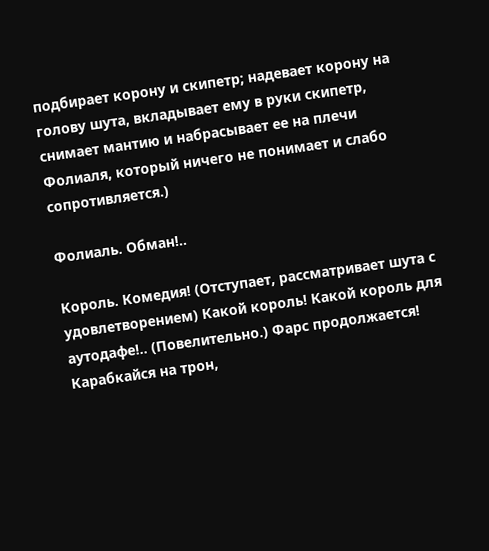подбирает корону и скипетр; надевает корону на голову шута, вкладывает ему в руки скипетр, снимает мантию и набрасывает ее на плечи Фолиаля, который ничего не понимает и слабо сопротивляется.)

Фолиаль. Обман!..

Король. Комедия! (Отступает, рассматривает шута с удовлетворением) Какой король! Какой король для аутодафе!.. (Повелительно.) Фарс продолжается! Карабкайся на трон,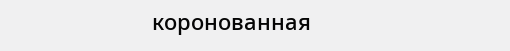коронованная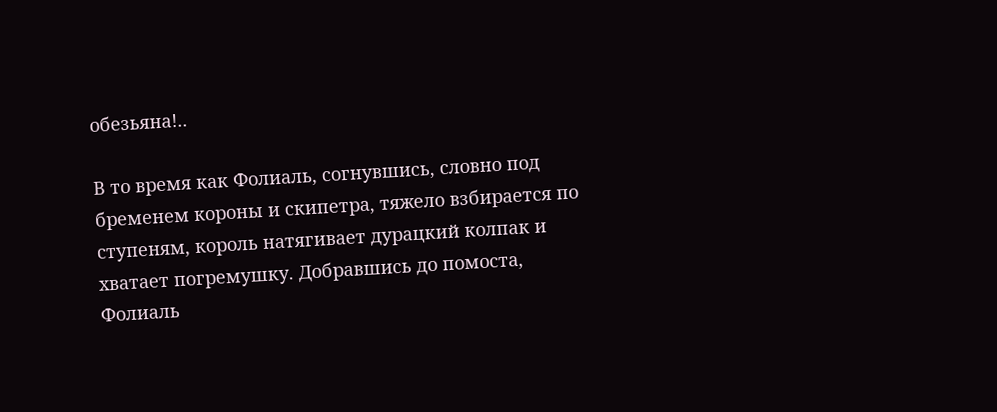обезьяна!..

В то время как Фолиаль, согнувшись, словно под бременем короны и скипетра, тяжело взбирается по ступеням, король натягивает дурацкий колпак и хватает погремушку. Добравшись до помоста, Фолиаль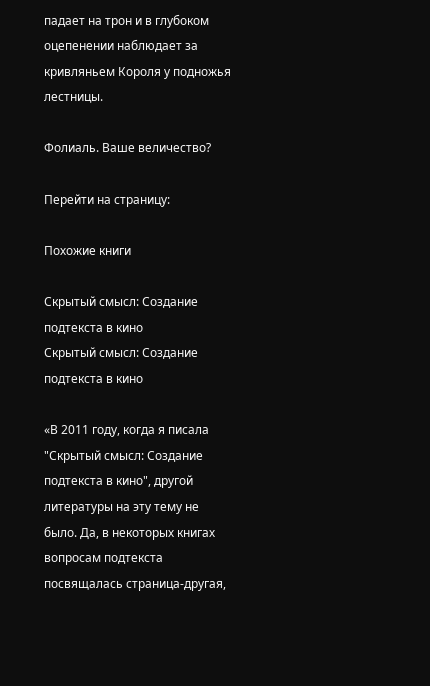падает на трон и в глубоком оцепенении наблюдает за кривляньем Короля у подножья лестницы.

Фолиаль. Ваше величество?

Перейти на страницу:

Похожие книги

Скрытый смысл: Создание подтекста в кино
Скрытый смысл: Создание подтекста в кино

«В 2011 году, когда я писала "Скрытый смысл: Создание подтекста в кино", другой литературы на эту тему не было. Да, в некоторых книгах вопросам подтекста посвящалась страница-другая,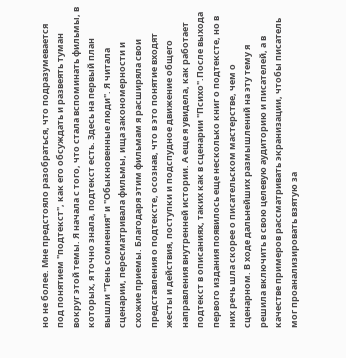но не более. Мне предстояло разобраться, что подразумевается под понятием "подтекст", как его обсуждать и развеять туман вокруг этой темы. Я начала с того, что стала вспоминать фильмы, в которых, я точно знала, подтекст есть. Здесь на первый план вышли "Тень сомнения" и "Обыкновенные люди". Я читала сценарии, пересматривала фильмы, ища закономерности и схожие приемы. Благодаря этим фильмам я расширяла свои представления о подтексте, осознав, что в это понятие входят жесты и действия, поступки и подспудное движение общего направления внутренней истории. А еще я увидела, как работает подтекст в описаниях, таких как в сценарии "Психо".После выхода первого издания появилось еще несколько книг о подтексте, но в них речь шла скорее о писательском мастерстве, чем о сценарном. В ходе дальнейших размышлений на эту тему я решила включить в свою целевую аудиторию и писателей, а в качестве примеров рассматривать экранизации, чтобы писатель мог проанализировать взятую за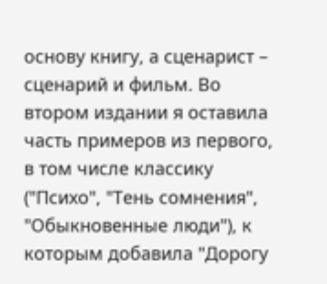основу книгу, а сценарист – сценарий и фильм. Во втором издании я оставила часть примеров из первого, в том числе классику ("Психо", "Тень сомнения", "Обыкновенные люди"), к которым добавила "Дорогу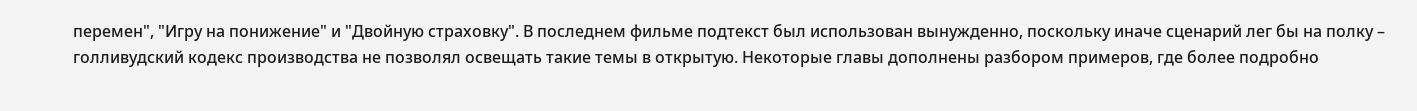перемен", "Игру на понижение" и "Двойную страховку". В последнем фильме подтекст был использован вынужденно, поскольку иначе сценарий лег бы на полку – голливудский кодекс производства не позволял освещать такие темы в открытую. Некоторые главы дополнены разбором примеров, где более подробно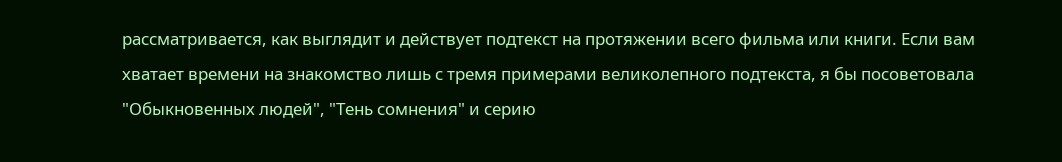рассматривается, как выглядит и действует подтекст на протяжении всего фильма или книги. Если вам хватает времени на знакомство лишь с тремя примерами великолепного подтекста, я бы посоветовала "Обыкновенных людей", "Тень сомнения" и серию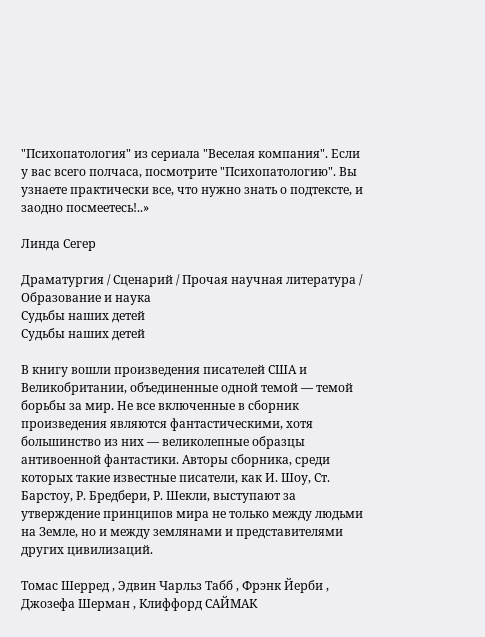"Психопатология" из сериала "Веселая компания". Если у вас всего полчаса, посмотрите "Психопатологию". Вы узнаете практически все, что нужно знать о подтексте, и заодно посмеетесь!..»

Линда Сегер

Драматургия / Сценарий / Прочая научная литература / Образование и наука
Судьбы наших детей
Судьбы наших детей

В книгу вошли произведения писателей США и Великобритании, объединенные одной темой — темой борьбы за мир. Не все включенные в сборник произведения являются фантастическими, хотя большинство из них — великолепные образцы антивоенной фантастики. Авторы сборника, среди которых такие известные писатели, как И. Шоу, Ст. Барстоу, Р. Бредбери, Р. Шекли, выступают за утверждение принципов мира не только между людьми на Земле, но и между землянами и представителями других цивилизаций.

Томас Шерред , Эдвин Чарльз Табб , Фрэнк Йерби , Джозефа Шерман , Клиффорд САЙМАК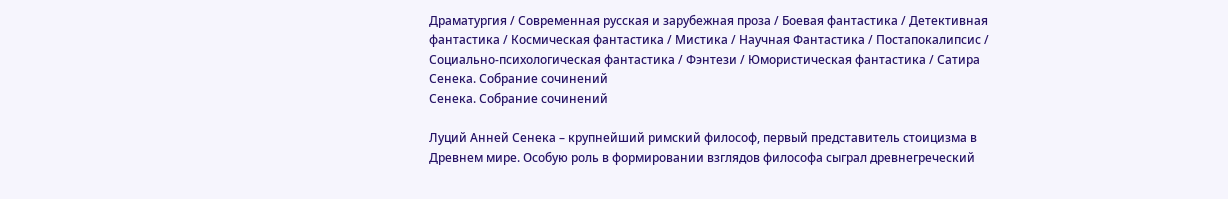Драматургия / Современная русская и зарубежная проза / Боевая фантастика / Детективная фантастика / Космическая фантастика / Мистика / Научная Фантастика / Постапокалипсис / Социально-психологическая фантастика / Фэнтези / Юмористическая фантастика / Сатира
Сенека. Собрание сочинений
Сенека. Собрание сочинений

Луций Анней Сенека – крупнейший римский философ, первый представитель стоицизма в Древнем мире. Особую роль в формировании взглядов философа сыграл древнегреческий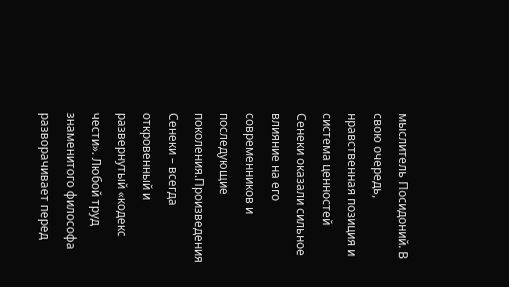мыслитель Посидоний. В свою очередь, нравственная позиция и система ценностей Сенеки оказали сильное влияние на его современников и последующие поколения.Произведения Сенеки – всегда откровенный и развернутый «кодекс чести». Любой труд знаменитого философа разворачивает перед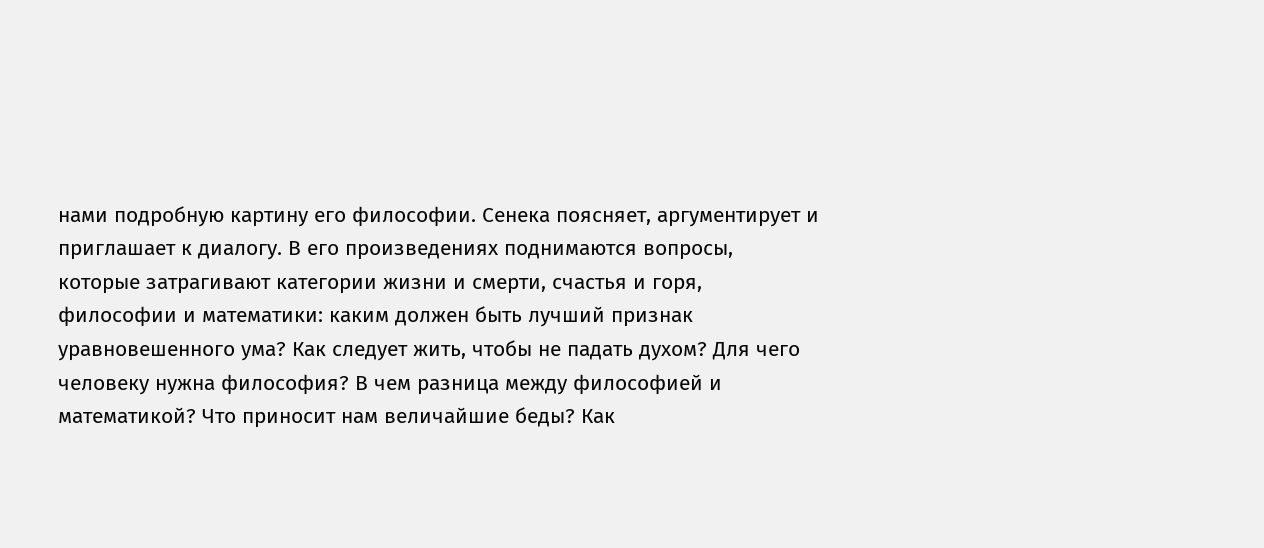нами подробную картину его философии. Сенека поясняет, аргументирует и приглашает к диалогу. В его произведениях поднимаются вопросы, которые затрагивают категории жизни и смерти, счастья и горя, философии и математики: каким должен быть лучший признак уравновешенного ума? Как следует жить, чтобы не падать духом? Для чего человеку нужна философия? В чем разница между философией и математикой? Что приносит нам величайшие беды? Как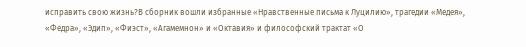исправить свою жизнь?В сборник вошли избранные «Нравственные письма к Луцилию», трагедии «Медея», «Федра», «Эдип», «Фиэст», «Агамемнон» и «Октавия» и философский трактат «О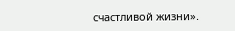счастливой жизни».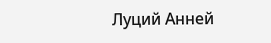Луций Анней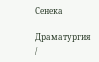Сенека

Драматургия /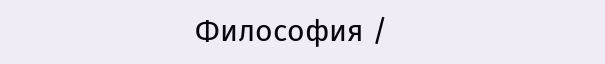Философия /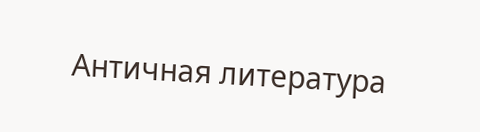Античная литература